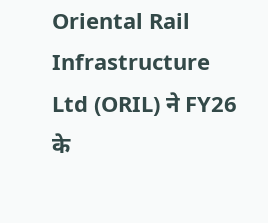Oriental Rail Infrastructure Ltd (ORIL) ने FY26 के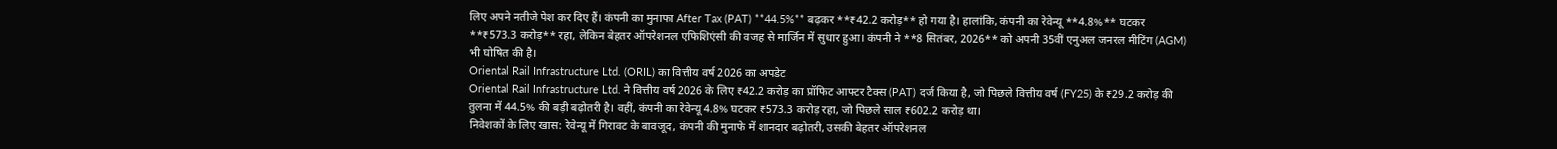लिए अपने नतीजे पेश कर दिए हैं। कंपनी का मुनाफा After Tax (PAT) **44.5%** बढ़कर **₹42.2 करोड़** हो गया है। हालांकि, कंपनी का रेवेन्यू **4.8%** घटकर **₹573.3 करोड़** रहा, लेकिन बेहतर ऑपरेशनल एफिशिएंसी की वजह से मार्जिन में सुधार हुआ। कंपनी ने **8 सितंबर, 2026** को अपनी 35वीं एनुअल जनरल मीटिंग (AGM) भी घोषित की है।
Oriental Rail Infrastructure Ltd. (ORIL) का वित्तीय वर्ष 2026 का अपडेट
Oriental Rail Infrastructure Ltd. ने वित्तीय वर्ष 2026 के लिए ₹42.2 करोड़ का प्रॉफिट आफ्टर टैक्स (PAT) दर्ज किया है, जो पिछले वित्तीय वर्ष (FY25) के ₹29.2 करोड़ की तुलना में 44.5% की बड़ी बढ़ोतरी है। वहीं, कंपनी का रेवेन्यू 4.8% घटकर ₹573.3 करोड़ रहा, जो पिछले साल ₹602.2 करोड़ था।
निवेशकों के लिए खास: रेवेन्यू में गिरावट के बावजूद, कंपनी की मुनाफे में शानदार बढ़ोतरी, उसकी बेहतर ऑपरेशनल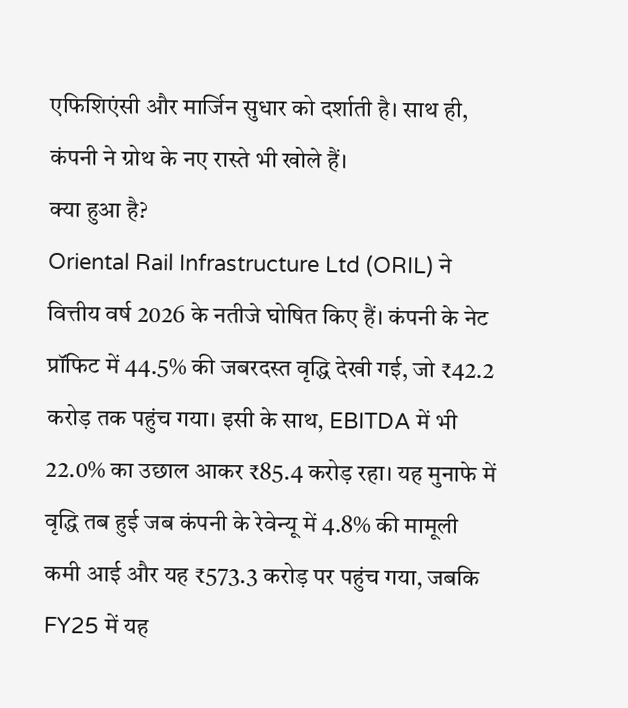एफिशिएंसी और मार्जिन सुधार को दर्शाती है। साथ ही, कंपनी ने ग्रोथ के नए रास्ते भी खोले हैं।
क्या हुआ है?
Oriental Rail Infrastructure Ltd (ORIL) ने वित्तीय वर्ष 2026 के नतीजे घोषित किए हैं। कंपनी के नेट प्रॉफिट में 44.5% की जबरदस्त वृद्धि देखी गई, जो ₹42.2 करोड़ तक पहुंच गया। इसी के साथ, EBITDA में भी 22.0% का उछाल आकर ₹85.4 करोड़ रहा। यह मुनाफे में वृद्धि तब हुई जब कंपनी के रेवेन्यू में 4.8% की मामूली कमी आई और यह ₹573.3 करोड़ पर पहुंच गया, जबकि FY25 में यह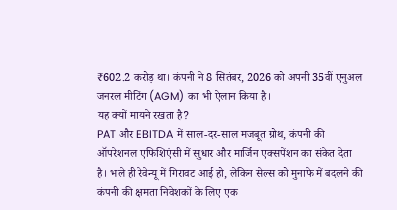₹602.2 करोड़ था। कंपनी ने 8 सितंबर, 2026 को अपनी 35वीं एनुअल जनरल मीटिंग (AGM) का भी ऐलान किया है।
यह क्यों मायने रखता है?
PAT और EBITDA में साल-दर-साल मजबूत ग्रोथ, कंपनी की ऑपरेशनल एफिशिएंसी में सुधार और मार्जिन एक्सपेंशन का संकेत देता है। भले ही रेवेन्यू में गिरावट आई हो, लेकिन सेल्स को मुनाफे में बदलने की कंपनी की क्षमता निवेशकों के लिए एक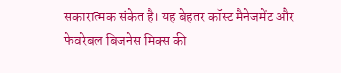सकारात्मक संकेत है। यह बेहतर कॉस्ट मैनेजमेंट और फेवरेबल बिजनेस मिक्स की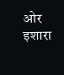ओर इशारा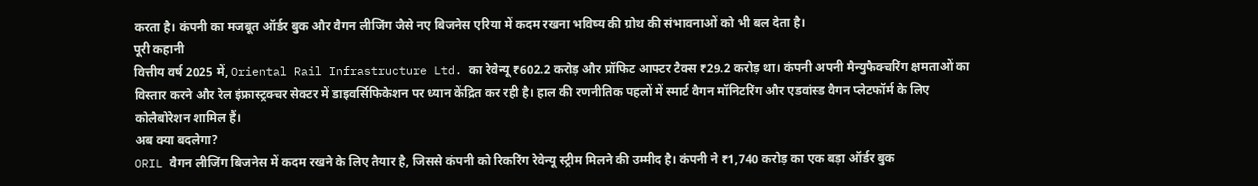करता है। कंपनी का मजबूत ऑर्डर बुक और वैगन लीजिंग जैसे नए बिजनेस एरिया में कदम रखना भविष्य की ग्रोथ की संभावनाओं को भी बल देता है।
पूरी कहानी
वित्तीय वर्ष 2025 में, Oriental Rail Infrastructure Ltd. का रेवेन्यू ₹602.2 करोड़ और प्रॉफिट आफ्टर टैक्स ₹29.2 करोड़ था। कंपनी अपनी मैन्युफैक्चरिंग क्षमताओं का विस्तार करने और रेल इंफ्रास्ट्रक्चर सेक्टर में डाइवर्सिफिकेशन पर ध्यान केंद्रित कर रही है। हाल की रणनीतिक पहलों में स्मार्ट वैगन मॉनिटरिंग और एडवांस्ड वैगन प्लेटफॉर्म के लिए कोलैबोरेशन शामिल हैं।
अब क्या बदलेगा?
ORIL वैगन लीजिंग बिजनेस में कदम रखने के लिए तैयार है, जिससे कंपनी को रिकरिंग रेवेन्यू स्ट्रीम मिलने की उम्मीद है। कंपनी ने ₹1,740 करोड़ का एक बड़ा ऑर्डर बुक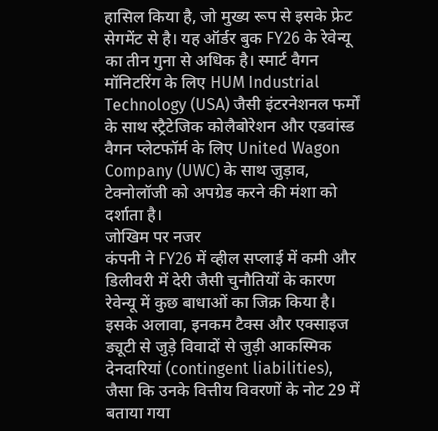हासिल किया है, जो मुख्य रूप से इसके फ्रेट सेगमेंट से है। यह ऑर्डर बुक FY26 के रेवेन्यू का तीन गुना से अधिक है। स्मार्ट वैगन मॉनिटरिंग के लिए HUM Industrial Technology (USA) जैसी इंटरनेशनल फर्मों के साथ स्ट्रैटेजिक कोलैबोरेशन और एडवांस्ड वैगन प्लेटफॉर्म के लिए United Wagon Company (UWC) के साथ जुड़ाव, टेक्नोलॉजी को अपग्रेड करने की मंशा को दर्शाता है।
जोखिम पर नजर
कंपनी ने FY26 में व्हील सप्लाई में कमी और डिलीवरी में देरी जैसी चुनौतियों के कारण रेवेन्यू में कुछ बाधाओं का जिक्र किया है। इसके अलावा, इनकम टैक्स और एक्साइज ड्यूटी से जुड़े विवादों से जुड़ी आकस्मिक देनदारियां (contingent liabilities), जैसा कि उनके वित्तीय विवरणों के नोट 29 में बताया गया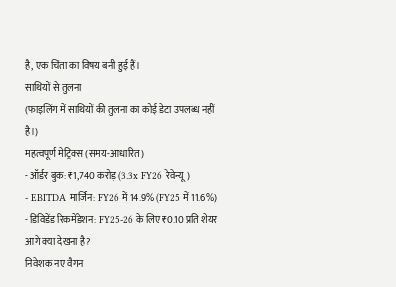है, एक चिंता का विषय बनी हुई हैं।
साथियों से तुलना
(फाइलिंग में साथियों की तुलना का कोई डेटा उपलब्ध नहीं है।)
महत्वपूर्ण मेट्रिक्स (समय-आधारित)
- ऑर्डर बुक: ₹1,740 करोड़ (3.3x FY26 रेवेन्यू)
- EBITDA मार्जिन: FY26 में 14.9% (FY25 में 11.6%)
- डिविडेंड रिकमेंडेशन: FY25-26 के लिए ₹0.10 प्रति शेयर
आगे क्या देखना है?
निवेशक नए वैगन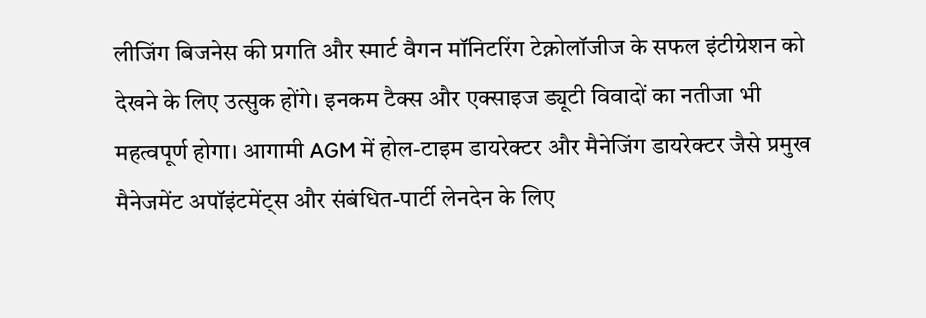लीजिंग बिजनेस की प्रगति और स्मार्ट वैगन मॉनिटरिंग टेक्नोलॉजीज के सफल इंटीग्रेशन को देखने के लिए उत्सुक होंगे। इनकम टैक्स और एक्साइज ड्यूटी विवादों का नतीजा भी महत्वपूर्ण होगा। आगामी AGM में होल-टाइम डायरेक्टर और मैनेजिंग डायरेक्टर जैसे प्रमुख मैनेजमेंट अपॉइंटमेंट्स और संबंधित-पार्टी लेनदेन के लिए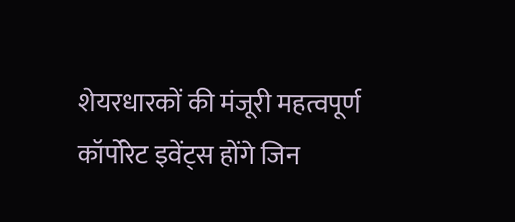शेयरधारकों की मंजूरी महत्वपूर्ण कॉर्पोरेट इवेंट्स होंगे जिन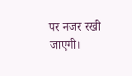पर नजर रखी जाएगी।